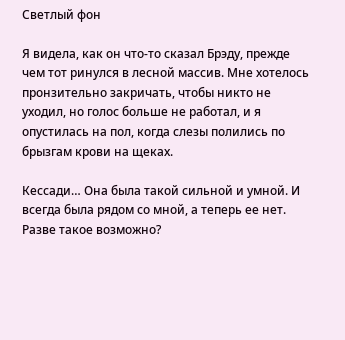Светлый фон

Я видела, как он что-то сказал Брэду, прежде чем тот ринулся в лесной массив. Мне хотелось пронзительно закричать, чтобы никто не уходил, но голос больше не работал, и я опустилась на пол, когда слезы полились по брызгам крови на щеках.

Кессади… Она была такой сильной и умной. И всегда была рядом со мной, а теперь ее нет. Разве такое возможно?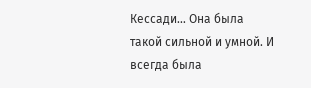Кессади… Она была такой сильной и умной. И всегда была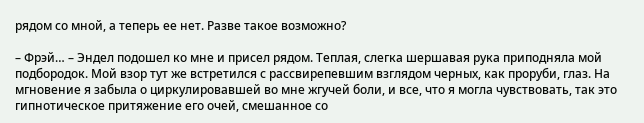рядом со мной, а теперь ее нет. Разве такое возможно?

– Фрэй… – Эндел подошел ко мне и присел рядом. Теплая, слегка шершавая рука приподняла мой подбородок. Мой взор тут же встретился с рассвирепевшим взглядом черных, как проруби, глаз. На мгновение я забыла о циркулировавшей во мне жгучей боли, и все, что я могла чувствовать, так это гипнотическое притяжение его очей, смешанное со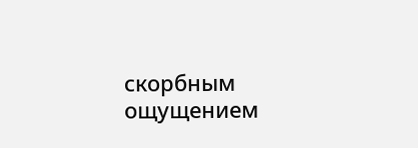скорбным ощущением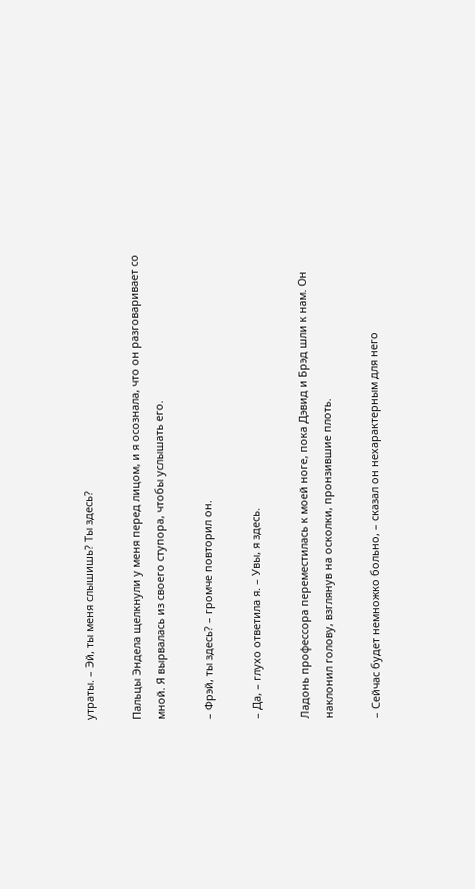утраты. – Эй, ты меня слышишь? Ты здесь?

Пальцы Эндела щелкнули у меня перед лицом, и я осознала, что он разговаривает со мной. Я вырвалась из своего ступора, чтобы услышать его.

– Фрэй, ты здесь? – громче повторил он.

– Да, – глухо ответила я. – Увы, я здесь.

Ладонь профессора переместилась к моей ноге, пока Дэвид и Брэд шли к нам. Он наклонил голову, взглянув на осколки, пронзившие плоть.

– Сейчас будет немножко больно, – сказал он нехарактерным для него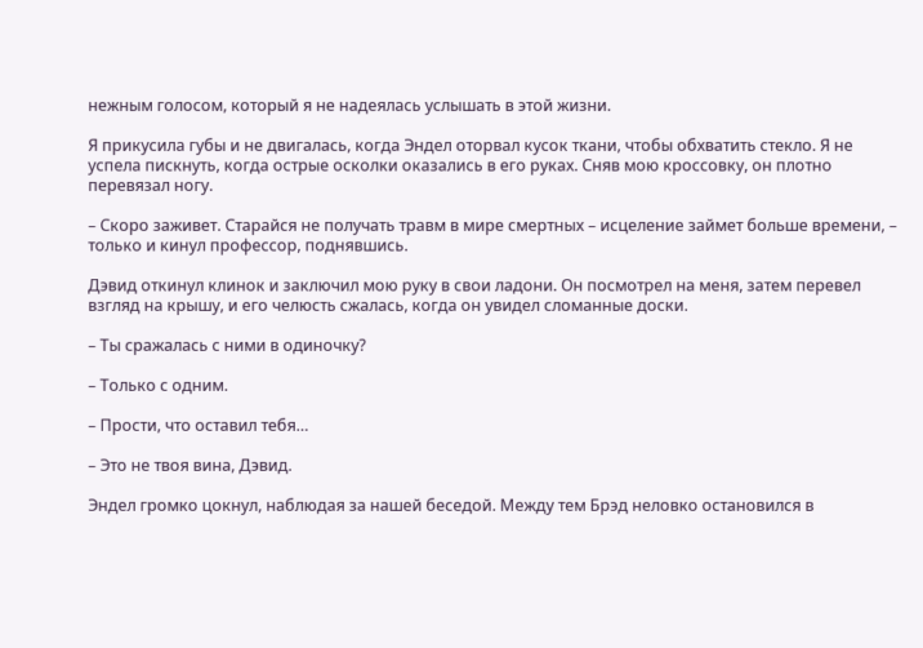нежным голосом, который я не надеялась услышать в этой жизни.

Я прикусила губы и не двигалась, когда Эндел оторвал кусок ткани, чтобы обхватить стекло. Я не успела пискнуть, когда острые осколки оказались в его руках. Сняв мою кроссовку, он плотно перевязал ногу.

– Скоро заживет. Старайся не получать травм в мире смертных – исцеление займет больше времени, – только и кинул профессор, поднявшись.

Дэвид откинул клинок и заключил мою руку в свои ладони. Он посмотрел на меня, затем перевел взгляд на крышу, и его челюсть сжалась, когда он увидел сломанные доски.

– Ты сражалась с ними в одиночку?

– Только с одним.

– Прости, что оставил тебя…

– Это не твоя вина, Дэвид.

Эндел громко цокнул, наблюдая за нашей беседой. Между тем Брэд неловко остановился в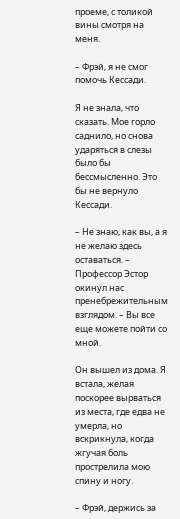проеме, с толикой вины смотря на меня.

– Фрэй, я не смог помочь Кессади.

Я не знала, что сказать. Мое горло саднило, но снова ударяться в слезы было бы бессмысленно. Это бы не вернуло Кессади.

– Не знаю, как вы, а я не желаю здесь оставаться. – Профессор Эстор окинул нас пренебрежительным взглядом. – Вы все еще можете пойти со мной.

Он вышел из дома. Я встала, желая поскорее вырваться из места, где едва не умерла, но вскрикнула, когда жгучая боль прострелила мою спину и ногу.

– Фрэй, держись за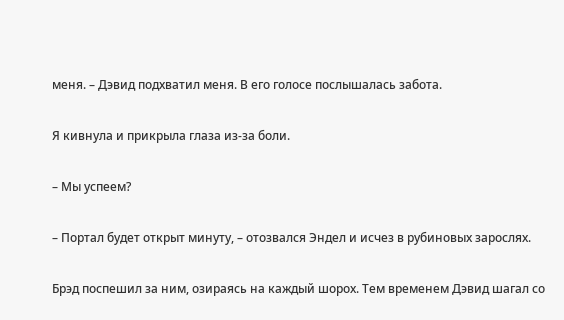меня. – Дэвид подхватил меня. В его голосе послышалась забота.

Я кивнула и прикрыла глаза из-за боли.

– Мы успеем?

– Портал будет открыт минуту, – отозвался Эндел и исчез в рубиновых зарослях.

Брэд поспешил за ним, озираясь на каждый шорох. Тем временем Дэвид шагал со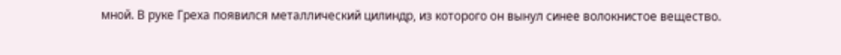мной. В руке Греха появился металлический цилиндр, из которого он вынул синее волокнистое вещество.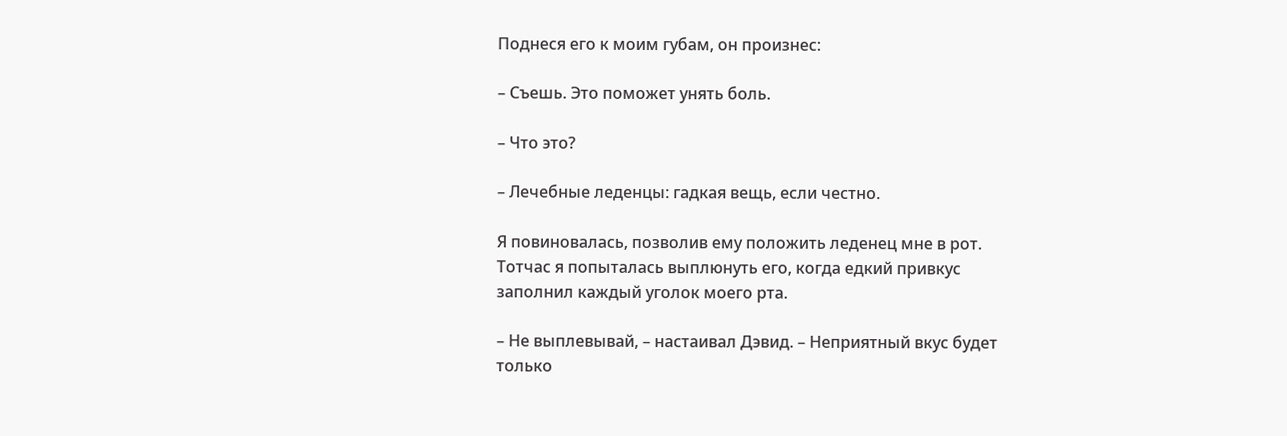Поднеся его к моим губам, он произнес:

– Съешь. Это поможет унять боль.

– Что это?

– Лечебные леденцы: гадкая вещь, если честно.

Я повиновалась, позволив ему положить леденец мне в рот. Тотчас я попыталась выплюнуть его, когда едкий привкус заполнил каждый уголок моего рта.

– Не выплевывай, – настаивал Дэвид. – Неприятный вкус будет только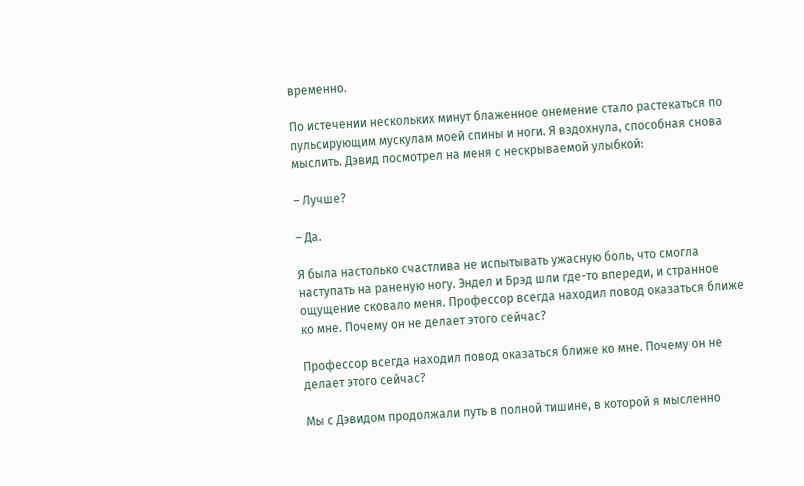временно.

По истечении нескольких минут блаженное онемение стало растекаться по пульсирующим мускулам моей спины и ноги. Я вздохнула, способная снова мыслить. Дэвид посмотрел на меня с нескрываемой улыбкой:

– Лучше?

– Да.

Я была настолько счастлива не испытывать ужасную боль, что смогла наступать на раненую ногу. Эндел и Брэд шли где-то впереди, и странное ощущение сковало меня. Профессор всегда находил повод оказаться ближе ко мне. Почему он не делает этого сейчас?

Профессор всегда находил повод оказаться ближе ко мне. Почему он не делает этого сейчас?

Мы с Дэвидом продолжали путь в полной тишине, в которой я мысленно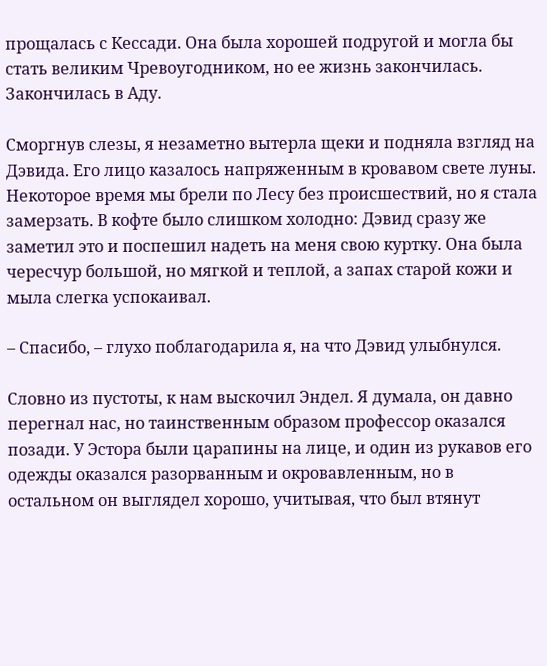прощалась с Кессади. Она была хорошей подругой и могла бы стать великим Чревоугодником, но ее жизнь закончилась. Закончилась в Аду.

Сморгнув слезы, я незаметно вытерла щеки и подняла взгляд на Дэвида. Его лицо казалось напряженным в кровавом свете луны. Некоторое время мы брели по Лесу без происшествий, но я стала замерзать. В кофте было слишком холодно: Дэвид сразу же заметил это и поспешил надеть на меня свою куртку. Она была чересчур большой, но мягкой и теплой, а запах старой кожи и мыла слегка успокаивал.

– Спасибо, – глухо поблагодарила я, на что Дэвид улыбнулся.

Словно из пустоты, к нам выскочил Эндел. Я думала, он давно перегнал нас, но таинственным образом профессор оказался позади. У Эстора были царапины на лице, и один из рукавов его одежды оказался разорванным и окровавленным, но в остальном он выглядел хорошо, учитывая, что был втянут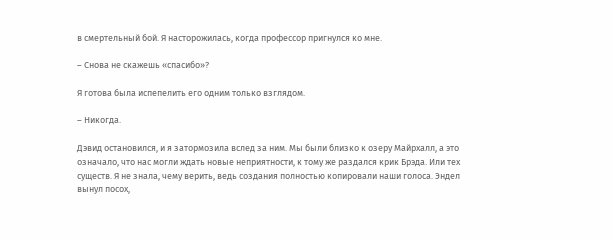в смертельный бой. Я насторожилась, когда профессор пригнулся ко мне.

– Снова не скажешь «спасибо»?

Я готова была испепелить его одним только взглядом.

– Никогда.

Дэвид остановился, и я затормозила вслед за ним. Мы были близко к озеру Майрхалл, а это означало, что нас могли ждать новые неприятности, к тому же раздался крик Брэда. Или тех существ. Я не знала, чему верить, ведь создания полностью копировали наши голоса. Эндел вынул посох,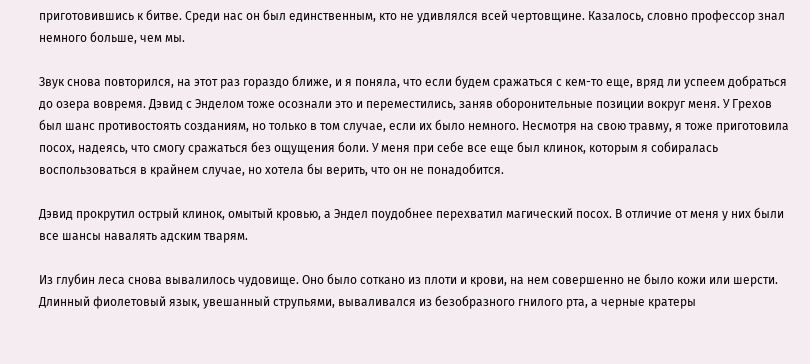приготовившись к битве. Среди нас он был единственным, кто не удивлялся всей чертовщине. Казалось, словно профессор знал немного больше, чем мы.

Звук снова повторился, на этот раз гораздо ближе, и я поняла, что если будем сражаться с кем-то еще, вряд ли успеем добраться до озера вовремя. Дэвид с Энделом тоже осознали это и переместились, заняв оборонительные позиции вокруг меня. У Грехов был шанс противостоять созданиям, но только в том случае, если их было немного. Несмотря на свою травму, я тоже приготовила посох, надеясь, что смогу сражаться без ощущения боли. У меня при себе все еще был клинок, которым я собиралась воспользоваться в крайнем случае, но хотела бы верить, что он не понадобится.

Дэвид прокрутил острый клинок, омытый кровью, а Эндел поудобнее перехватил магический посох. В отличие от меня у них были все шансы навалять адским тварям.

Из глубин леса снова вывалилось чудовище. Оно было соткано из плоти и крови, на нем совершенно не было кожи или шерсти. Длинный фиолетовый язык, увешанный струпьями, вываливался из безобразного гнилого рта, а черные кратеры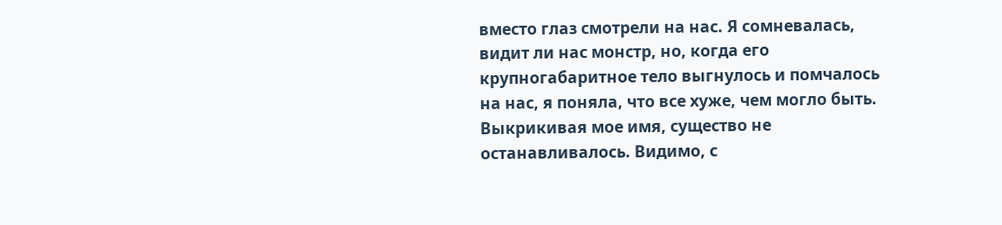вместо глаз смотрели на нас. Я сомневалась, видит ли нас монстр, но, когда его крупногабаритное тело выгнулось и помчалось на нас, я поняла, что все хуже, чем могло быть. Выкрикивая мое имя, существо не останавливалось. Видимо, с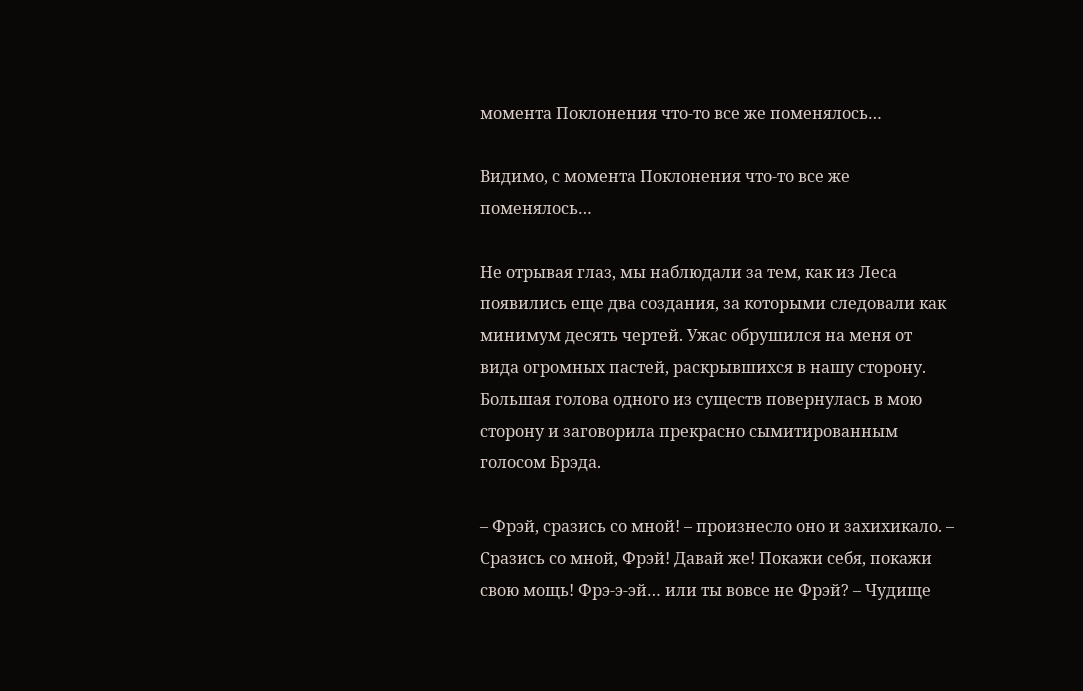момента Поклонения что-то все же поменялось…

Видимо, с момента Поклонения что-то все же поменялось…

Не отрывая глаз, мы наблюдали за тем, как из Леса появились еще два создания, за которыми следовали как минимум десять чертей. Ужас обрушился на меня от вида огромных пастей, раскрывшихся в нашу сторону. Большая голова одного из существ повернулась в мою сторону и заговорила прекрасно сымитированным голосом Брэда.

– Фрэй, сразись со мной! – произнесло оно и захихикало. – Сразись со мной, Фрэй! Давай же! Покажи себя, покажи свою мощь! Фрэ-э-эй… или ты вовсе не Фрэй? – Чудище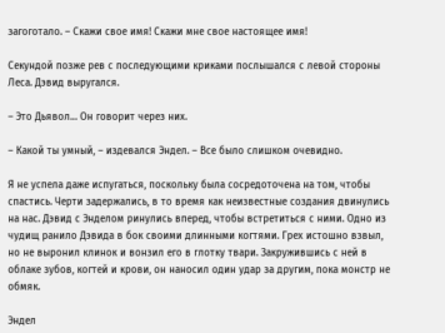загоготало. – Скажи свое имя! Скажи мне свое настоящее имя!

Секундой позже рев с последующими криками послышался с левой стороны Леса. Дэвид выругался.

– Это Дьявол… Он говорит через них.

– Какой ты умный, – издевался Эндел. – Все было слишком очевидно.

Я не успела даже испугаться, поскольку была сосредоточена на том, чтобы спастись. Черти задержались, в то время как неизвестные создания двинулись на нас. Дэвид с Энделом ринулись вперед, чтобы встретиться с ними. Одно из чудищ ранило Дэвида в бок своими длинными когтями. Грех истошно взвыл, но не выронил клинок и вонзил его в глотку твари. Закружившись с ней в облаке зубов, когтей и крови, он наносил один удар за другим, пока монстр не обмяк.

Эндел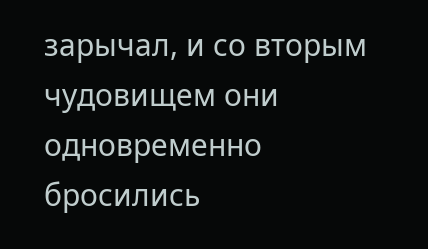зарычал, и со вторым чудовищем они одновременно бросились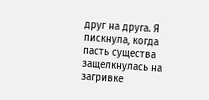друг на друга. Я пискнула, когда пасть существа защелкнулась на загривке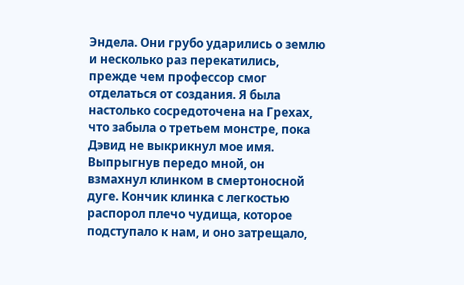Эндела. Они грубо ударились о землю и несколько раз перекатились, прежде чем профессор смог отделаться от создания. Я была настолько сосредоточена на Грехах, что забыла о третьем монстре, пока Дэвид не выкрикнул мое имя. Выпрыгнув передо мной, он взмахнул клинком в смертоносной дуге. Кончик клинка с легкостью распорол плечо чудища, которое подступало к нам, и оно затрещало,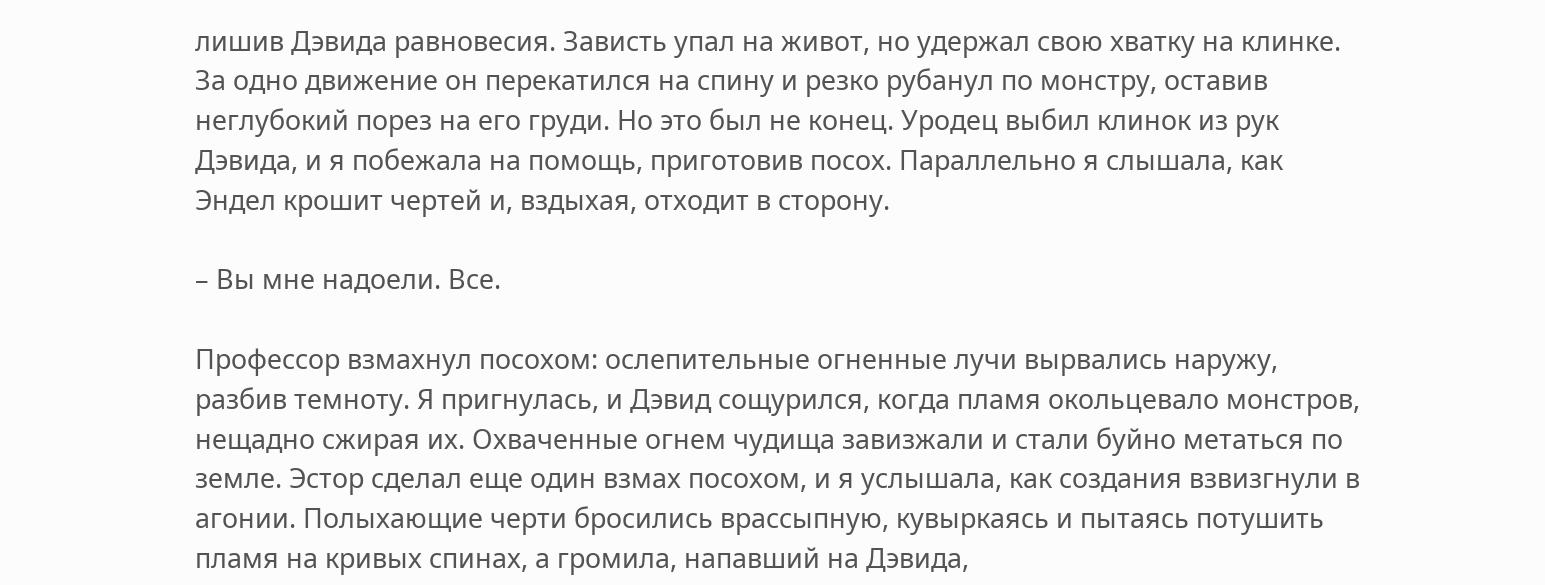лишив Дэвида равновесия. Зависть упал на живот, но удержал свою хватку на клинке. За одно движение он перекатился на спину и резко рубанул по монстру, оставив неглубокий порез на его груди. Но это был не конец. Уродец выбил клинок из рук Дэвида, и я побежала на помощь, приготовив посох. Параллельно я слышала, как Эндел крошит чертей и, вздыхая, отходит в сторону.

– Вы мне надоели. Все.

Профессор взмахнул посохом: ослепительные огненные лучи вырвались наружу, разбив темноту. Я пригнулась, и Дэвид сощурился, когда пламя окольцевало монстров, нещадно сжирая их. Охваченные огнем чудища завизжали и стали буйно метаться по земле. Эстор сделал еще один взмах посохом, и я услышала, как создания взвизгнули в агонии. Полыхающие черти бросились врассыпную, кувыркаясь и пытаясь потушить пламя на кривых спинах, а громила, напавший на Дэвида,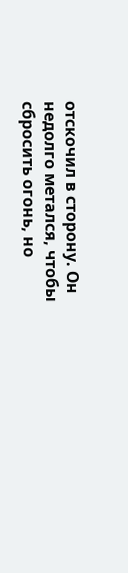отскочил в сторону. Он недолго метался, чтобы сбросить огонь, но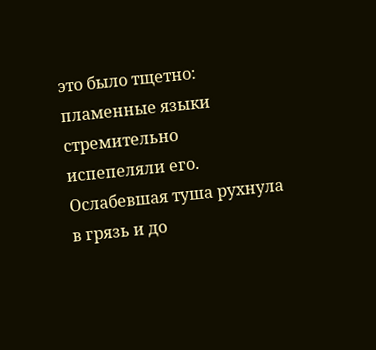это было тщетно: пламенные языки стремительно испепеляли его. Ослабевшая туша рухнула в грязь и до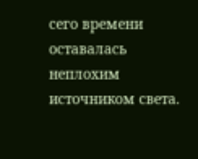сего времени оставалась неплохим источником света.